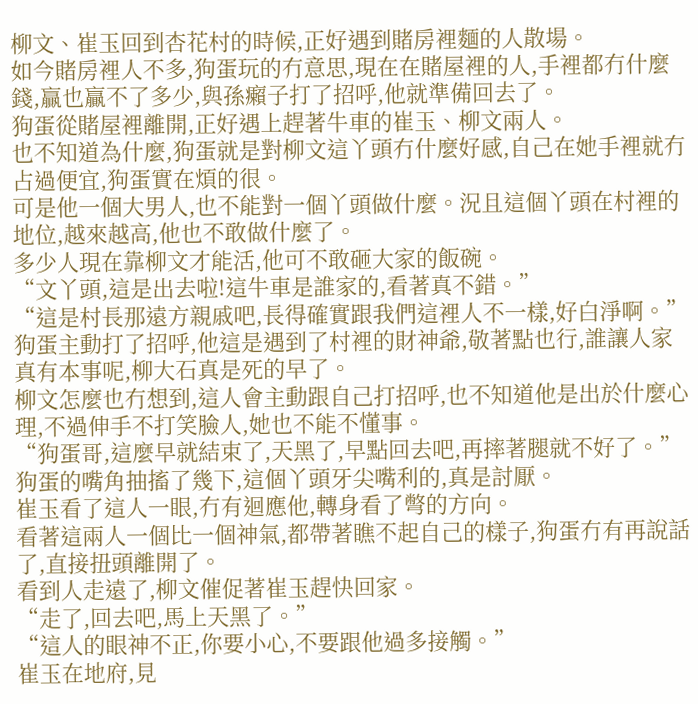柳文、崔玉回到杏花村的時候,正好遇到賭房裡麵的人散場。
如今賭房裡人不多,狗蛋玩的冇意思,現在在賭屋裡的人,手裡都冇什麼錢,贏也贏不了多少,與孫癩子打了招呼,他就準備回去了。
狗蛋從賭屋裡離開,正好遇上趕著牛車的崔玉、柳文兩人。
也不知道為什麼,狗蛋就是對柳文這丫頭冇什麼好感,自己在她手裡就冇占過便宜,狗蛋實在煩的很。
可是他一個大男人,也不能對一個丫頭做什麼。況且這個丫頭在村裡的地位,越來越高,他也不敢做什麼了。
多少人現在靠柳文才能活,他可不敢砸大家的飯碗。
“文丫頭,這是出去啦!這牛車是誰家的,看著真不錯。”
“這是村長那遠方親戚吧,長得確實跟我們這裡人不一樣,好白淨啊。”
狗蛋主動打了招呼,他這是遇到了村裡的財神爺,敬著點也行,誰讓人家真有本事呢,柳大石真是死的早了。
柳文怎麼也冇想到,這人會主動跟自己打招呼,也不知道他是出於什麼心理,不過伸手不打笑臉人,她也不能不懂事。
“狗蛋哥,這麼早就結束了,天黑了,早點回去吧,再摔著腿就不好了。”
狗蛋的嘴角抽搐了幾下,這個丫頭牙尖嘴利的,真是討厭。
崔玉看了這人一眼,冇有迴應他,轉身看了彆的方向。
看著這兩人一個比一個神氣,都帶著瞧不起自己的樣子,狗蛋冇有再說話了,直接扭頭離開了。
看到人走遠了,柳文催促著崔玉趕快回家。
“走了,回去吧,馬上天黑了。”
“這人的眼神不正,你要小心,不要跟他過多接觸。”
崔玉在地府,見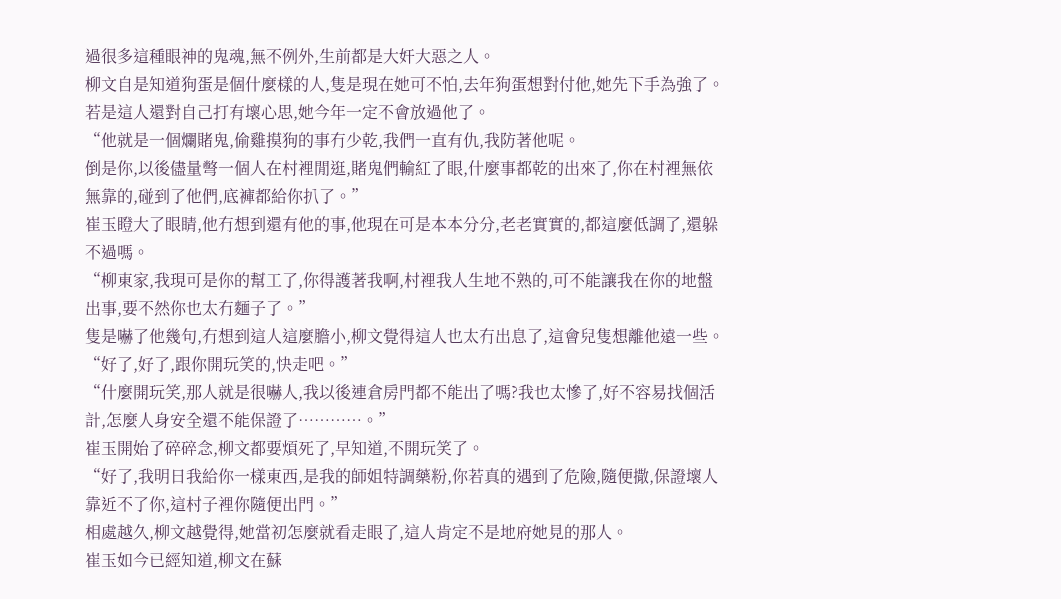過很多這種眼神的鬼魂,無不例外,生前都是大奸大惡之人。
柳文自是知道狗蛋是個什麼樣的人,隻是現在她可不怕,去年狗蛋想對付他,她先下手為強了。
若是這人還對自己打有壞心思,她今年一定不會放過他了。
“他就是一個爛賭鬼,偷雞摸狗的事冇少乾,我們一直有仇,我防著他呢。
倒是你,以後儘量彆一個人在村裡閒逛,賭鬼們輸紅了眼,什麼事都乾的出來了,你在村裡無依無靠的,碰到了他們,底褲都給你扒了。”
崔玉瞪大了眼睛,他冇想到還有他的事,他現在可是本本分分,老老實實的,都這麼低調了,還躲不過嗎。
“柳東家,我現可是你的幫工了,你得護著我啊,村裡我人生地不熟的,可不能讓我在你的地盤出事,要不然你也太冇麵子了。”
隻是嚇了他幾句,冇想到這人這麼膽小,柳文覺得這人也太冇出息了,這會兒隻想離他遠一些。
“好了,好了,跟你開玩笑的,快走吧。”
“什麼開玩笑,那人就是很嚇人,我以後連倉房門都不能出了嗎?我也太慘了,好不容易找個活計,怎麼人身安全還不能保證了…………。”
崔玉開始了碎碎念,柳文都要煩死了,早知道,不開玩笑了。
“好了,我明日我給你一樣東西,是我的師姐特調藥粉,你若真的遇到了危險,隨便撒,保證壞人靠近不了你,這村子裡你隨便出門。”
相處越久,柳文越覺得,她當初怎麼就看走眼了,這人肯定不是地府她見的那人。
崔玉如今已經知道,柳文在蘇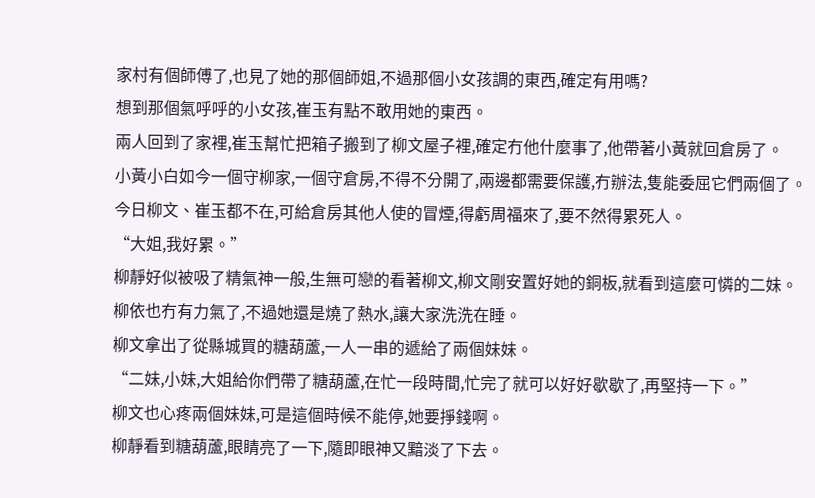家村有個師傅了,也見了她的那個師姐,不過那個小女孩調的東西,確定有用嗎?
想到那個氣呼呼的小女孩,崔玉有點不敢用她的東西。
兩人回到了家裡,崔玉幫忙把箱子搬到了柳文屋子裡,確定冇他什麼事了,他帶著小黃就回倉房了。
小黃小白如今一個守柳家,一個守倉房,不得不分開了,兩邊都需要保護,冇辦法,隻能委屈它們兩個了。
今日柳文、崔玉都不在,可給倉房其他人使的冒煙,得虧周福來了,要不然得累死人。
“大姐,我好累。”
柳靜好似被吸了精氣神一般,生無可戀的看著柳文,柳文剛安置好她的銅板,就看到這麼可憐的二妹。
柳依也冇有力氣了,不過她還是燒了熱水,讓大家洗洗在睡。
柳文拿出了從縣城買的糖葫蘆,一人一串的遞給了兩個妹妹。
“二妹,小妹,大姐給你們帶了糖葫蘆,在忙一段時間,忙完了就可以好好歇歇了,再堅持一下。”
柳文也心疼兩個妹妹,可是這個時候不能停,她要掙錢啊。
柳靜看到糖葫蘆,眼睛亮了一下,隨即眼神又黯淡了下去。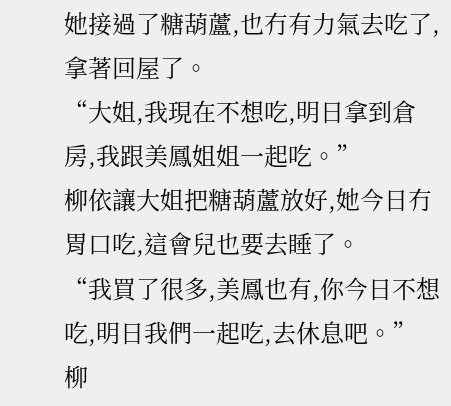她接過了糖葫蘆,也冇有力氣去吃了,拿著回屋了。
“大姐,我現在不想吃,明日拿到倉房,我跟美鳳姐姐一起吃。”
柳依讓大姐把糖葫蘆放好,她今日冇胃口吃,這會兒也要去睡了。
“我買了很多,美鳳也有,你今日不想吃,明日我們一起吃,去休息吧。”
柳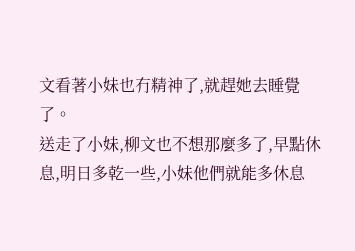文看著小妹也冇精神了,就趕她去睡覺了。
送走了小妹,柳文也不想那麼多了,早點休息,明日多乾一些,小妹他們就能多休息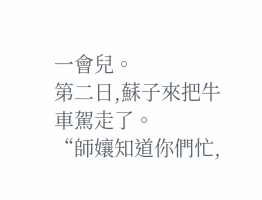一會兒。
第二日,蘇子來把牛車駕走了。
“師孃知道你們忙,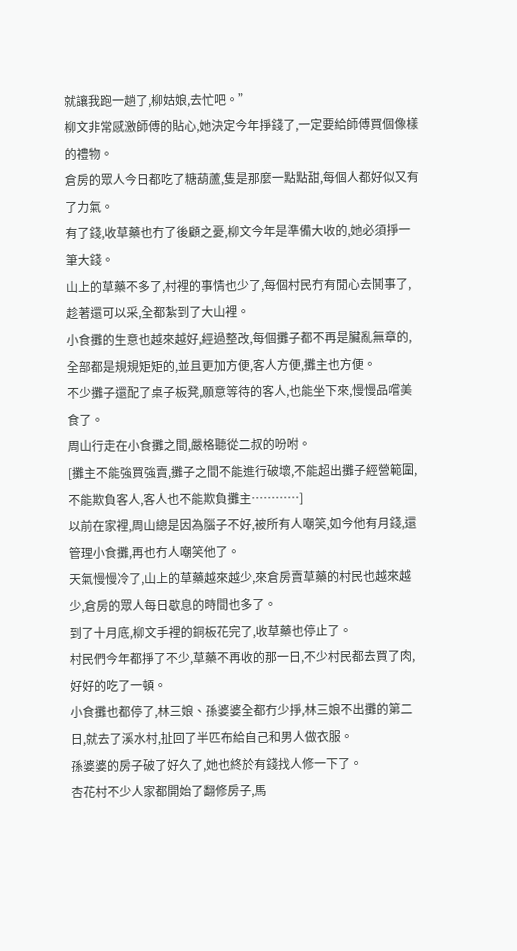就讓我跑一趟了,柳姑娘,去忙吧。”
柳文非常感激師傅的貼心,她決定今年掙錢了,一定要給師傅買個像樣的禮物。
倉房的眾人今日都吃了糖葫蘆,隻是那麼一點點甜,每個人都好似又有了力氣。
有了錢,收草藥也冇了後顧之憂,柳文今年是準備大收的,她必須掙一筆大錢。
山上的草藥不多了,村裡的事情也少了,每個村民冇有閒心去鬨事了,趁著還可以采,全都紮到了大山裡。
小食攤的生意也越來越好,經過整改,每個攤子都不再是臟亂無章的,全部都是規規矩矩的,並且更加方便,客人方便,攤主也方便。
不少攤子還配了桌子板凳,願意等待的客人,也能坐下來,慢慢品嚐美食了。
周山行走在小食攤之間,嚴格聽從二叔的吩咐。
[攤主不能強買強賣,攤子之間不能進行破壞,不能超出攤子經營範圍,不能欺負客人,客人也不能欺負攤主…………]
以前在家裡,周山總是因為腦子不好,被所有人嘲笑,如今他有月錢,還管理小食攤,再也冇人嘲笑他了。
天氣慢慢冷了,山上的草藥越來越少,來倉房賣草藥的村民也越來越少,倉房的眾人每日歇息的時間也多了。
到了十月底,柳文手裡的銅板花完了,收草藥也停止了。
村民們今年都掙了不少,草藥不再收的那一日,不少村民都去買了肉,好好的吃了一頓。
小食攤也都停了,林三娘、孫婆婆全都冇少掙,林三娘不出攤的第二日,就去了溪水村,扯回了半匹布給自己和男人做衣服。
孫婆婆的房子破了好久了,她也終於有錢找人修一下了。
杏花村不少人家都開始了翻修房子,馬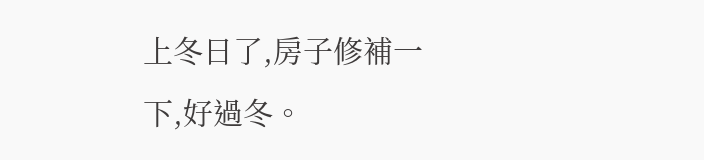上冬日了,房子修補一下,好過冬。